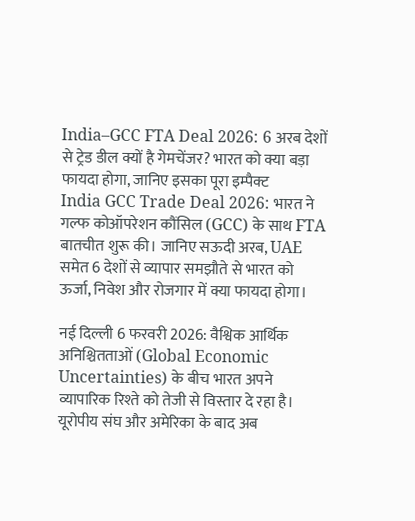India–GCC FTA Deal 2026: 6 अरब देशों से ट्रेड डील क्यों है गेमचेंजर? भारत को क्या बड़ा फायदा होगा, जानिए इसका पूरा इम्पैक्ट
India GCC Trade Deal 2026: भारत ने गल्फ कोऑपरेशन कौंसिल (GCC) के साथ FTA बातचीत शुरू की। जानिए सऊदी अरब, UAE समेत 6 देशों से व्यापार समझौते से भारत को ऊर्जा, निवेश और रोजगार में क्या फायदा होगा।

नई दिल्ली 6 फरवरी 2026: वैश्विक आर्थिक अनिश्चितताओं (Global Economic Uncertainties) के बीच भारत अपने व्यापारिक रिश्ते को तेजी से विस्तार दे रहा है। यूरोपीय संघ और अमेरिका के बाद अब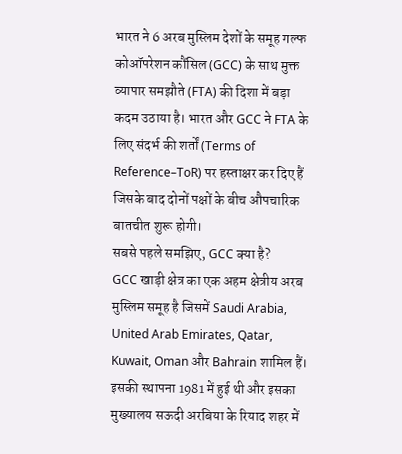भारत ने 6 अरब मुस्लिम देशों के समूह गल्फ कोऑपरेशन कौंसिल (GCC) के साथ मुक्त व्यापार समझौते (FTA) की दिशा में बड़ा कदम उठाया है। भारत और GCC ने FTA के लिए संदर्भ की शर्तों (Terms of Reference–ToR) पर हस्ताक्षर कर दिए हैं जिसके बाद दोनों पक्षों के बीच औपचारिक बातचीत शुरू होगी।
सबसे पहले समझिए, GCC क्या है?
GCC खाड़ी क्षेत्र का एक अहम क्षेत्रीय अरब मुस्लिम समूह है जिसमें Saudi Arabia, United Arab Emirates, Qatar, Kuwait, Oman और Bahrain शामिल हैं। इसकी स्थापना 1981 में हुई थी और इसका मुख्यालय सऊदी अरबिया के रियाद शहर में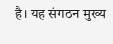है। यह संगठन मुख्य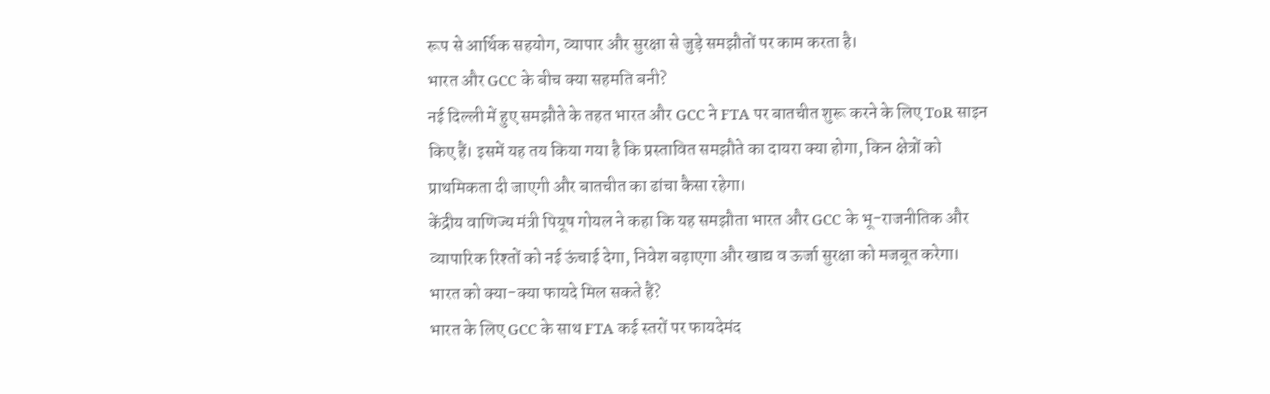रूप से आर्थिक सहयोग, व्यापार और सुरक्षा से जुड़े समझौतों पर काम करता है।
भारत और GCC के बीच क्या सहमति बनी?
नई दिल्ली में हुए समझौते के तहत भारत और GCC ने FTA पर बातचीत शुरू करने के लिए ToR साइन किए हैं। इसमें यह तय किया गया है कि प्रस्तावित समझौते का दायरा क्या होगा, किन क्षेत्रों को प्राथमिकता दी जाएगी और बातचीत का ढांचा कैसा रहेगा।
केंद्रीय वाणिज्य मंत्री पियूष गोयल ने कहा कि यह समझौता भारत और GCC के भू-राजनीतिक और व्यापारिक रिश्तों को नई ऊंचाई देगा, निवेश बढ़ाएगा और खाद्य व ऊर्जा सुरक्षा को मजबूत करेगा।
भारत को क्या-क्या फायदे मिल सकते हैं?
भारत के लिए GCC के साथ FTA कई स्तरों पर फायदेमंद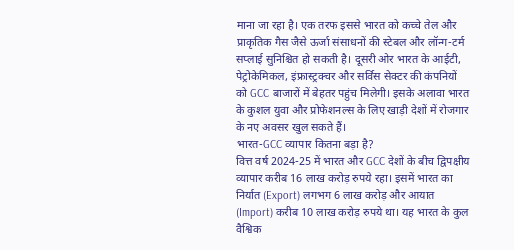माना जा रहा है। एक तरफ इससे भारत को कच्चे तेल और प्राकृतिक गैस जैसे ऊर्जा संसाधनों की स्टेबल और लॉन्ग-टर्म सप्लाई सुनिश्चित हो सकती है। दूसरी ओर भारत के आईटी, पेट्रोकेमिकल, इंफ्रास्ट्रक्चर और सर्विस सेक्टर की कंपनियों को GCC बाजारों में बेहतर पहुंच मिलेगी। इसके अलावा भारत के कुशल युवा और प्रोफेशनल्स के लिए खाड़ी देशों में रोजगार के नए अवसर खुल सकते हैं।
भारत-GCC व्यापार कितना बड़ा है?
वित्त वर्ष 2024-25 में भारत और GCC देशों के बीच द्विपक्षीय व्यापार करीब 16 लाख करोड़ रुपये रहा। इसमें भारत का निर्यात (Export) लगभग 6 लाख करोड़ और आयात (Import) करीब 10 लाख करोड़ रुपये था। यह भारत के कुल वैश्विक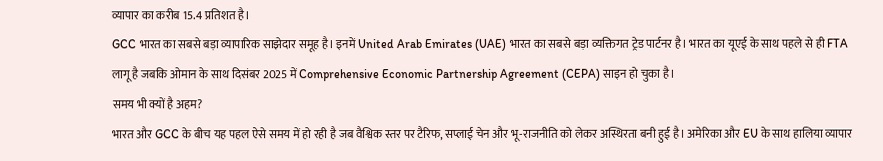व्यापार का करीब 15.4 प्रतिशत है।
GCC भारत का सबसे बड़ा व्यापारिक साझेदार समूह है। इनमें United Arab Emirates (UAE) भारत का सबसे बड़ा व्यक्तिगत ट्रेड पार्टनर है। भारत का यूएई के साथ पहले से ही FTA लागू है जबकि ओमान के साथ दिसंबर 2025 में Comprehensive Economic Partnership Agreement (CEPA) साइन हो चुका है।
समय भी क्यों है अहम?
भारत और GCC के बीच यह पहल ऐसे समय में हो रही है जब वैश्विक स्तर पर टैरिफ, सप्लाई चेन और भू-राजनीति को लेकर अस्थिरता बनी हुई है। अमेरिका और EU के साथ हालिया व्यापार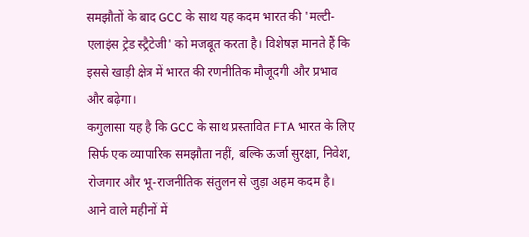समझौतों के बाद GCC के साथ यह कदम भारत की 'मल्टी-एलाइंस ट्रेड स्ट्रैटेजी' को मजबूत करता है। विशेषज्ञ मानते हैं कि इससे खाड़ी क्षेत्र में भारत की रणनीतिक मौजूदगी और प्रभाव और बढ़ेगा।
कगुलासा यह है कि GCC के साथ प्रस्तावित FTA भारत के लिए सिर्फ एक व्यापारिक समझौता नहीं, बल्कि ऊर्जा सुरक्षा, निवेश, रोजगार और भू-राजनीतिक संतुलन से जुड़ा अहम कदम है। आने वाले महीनों में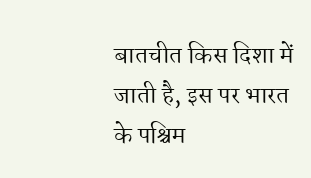बातचीत किस दिशा में जाती है, इस पर भारत के पश्चिम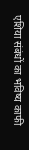एशिया संबंधों का भविष्य काफी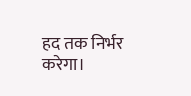हद तक निर्भर करेगा।